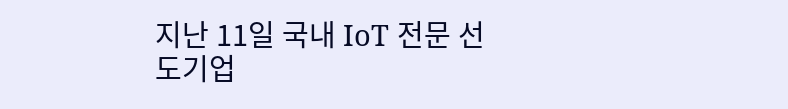지난 11일 국내 IoT 전문 선도기업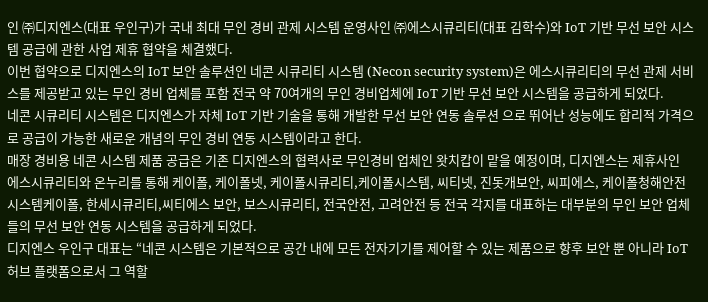인 ㈜디지엔스(대표 우인구)가 국내 최대 무인 경비 관제 시스템 운영사인 ㈜에스시큐리티(대표 김학수)와 IoT 기반 무선 보안 시스템 공급에 관한 사업 제휴 협약을 체결했다.
이번 협약으로 디지엔스의 IoT 보안 솔루션인 네콘 시큐리티 시스템 (Necon security system)은 에스시큐리티의 무선 관제 서비스를 제공받고 있는 무인 경비 업체를 포함 전국 약 70여개의 무인 경비업체에 IoT 기반 무선 보안 시스템을 공급하게 되었다.
네콘 시큐리티 시스템은 디지엔스가 자체 IoT 기반 기술을 통해 개발한 무선 보안 연동 솔루션 으로 뛰어난 성능에도 합리적 가격으로 공급이 가능한 새로운 개념의 무인 경비 연동 시스템이라고 한다.
매장 경비용 네콘 시스템 제품 공급은 기존 디지엔스의 협력사로 무인경비 업체인 왓치캅이 맡을 예정이며, 디지엔스는 제휴사인 에스시큐리티와 온누리를 통해 케이폴, 케이폴넷, 케이폴시큐리티,케이폴시스템, 씨티넷, 진돗개보안, 씨피에스, 케이폴청해안전시스템케이폴, 한세시큐리티,씨티에스 보안, 보스시큐리티, 전국안전, 고려안전 등 전국 각지를 대표하는 대부분의 무인 보안 업체들의 무선 보안 연동 시스템을 공급하게 되었다.
디지엔스 우인구 대표는 “네콘 시스템은 기본적으로 공간 내에 모든 전자기기를 제어할 수 있는 제품으로 향후 보안 뿐 아니라 IoT 허브 플랫폼으로서 그 역할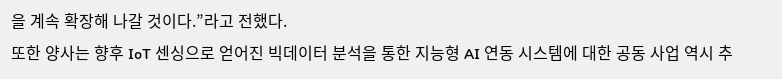을 계속 확장해 나갈 것이다.”라고 전했다.
또한 양사는 향후 IoT 센싱으로 얻어진 빅데이터 분석을 통한 지능형 AI 연동 시스템에 대한 공동 사업 역시 추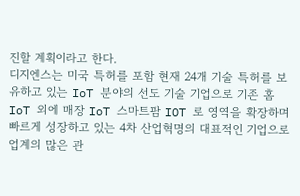진할 계획이라고 한다.
디지엔스는 미국 특허를 포함 현재 24개 기술 특허를 보유하고 있는 IoT 분야의 선도 기술 기업으로 기존 홈 IoT 외에 매장 IoT 스마트팜 IOT 로 영역을 확장하며 빠르게 성장하고 있는 4차 산업혁명의 대표적인 기업으로 업계의 많은 관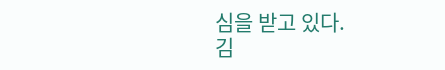심을 받고 있다.
김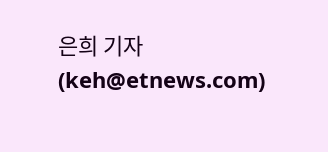은희 기자 (keh@etnews.com)